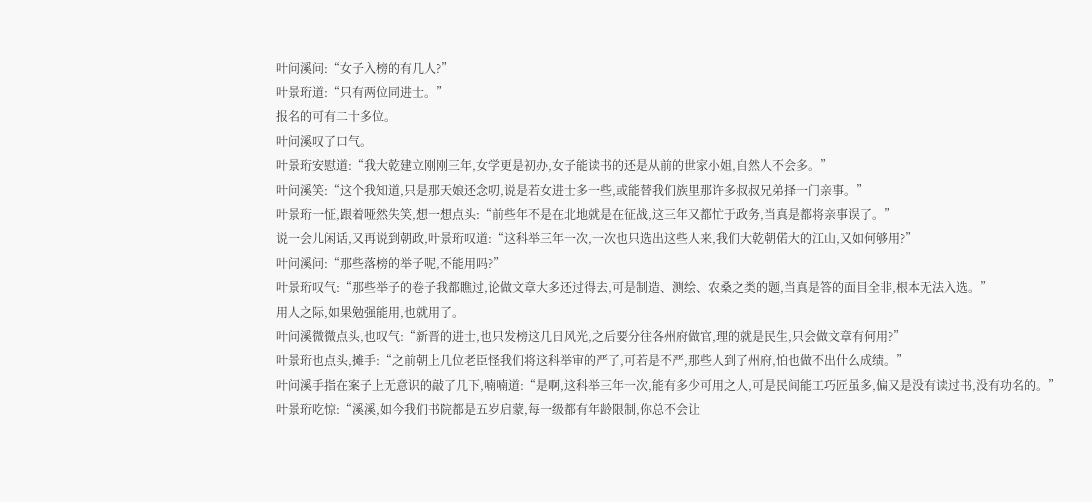叶问溪问:“女子入榜的有几人?”
叶景珩道:“只有两位同进士。”
报名的可有二十多位。
叶问溪叹了口气。
叶景珩安慰道:“我大乾建立刚刚三年,女学更是初办,女子能读书的还是从前的世家小姐,自然人不会多。”
叶问溪笑:“这个我知道,只是那天娘还念叨,说是若女进士多一些,或能替我们族里那许多叔叔兄弟择一门亲事。”
叶景珩一怔,跟着哑然失笑,想一想点头:“前些年不是在北地就是在征战,这三年又都忙于政务,当真是都将亲事误了。”
说一会儿闲话,又再说到朝政,叶景珩叹道:“这科举三年一次,一次也只选出这些人来,我们大乾朝偌大的江山,又如何够用?”
叶问溪问:“那些落榜的举子呢,不能用吗?”
叶景珩叹气:“那些举子的卷子我都瞧过,论做文章大多还过得去,可是制造、测绘、农桑之类的题,当真是答的面目全非,根本无法入选。”
用人之际,如果勉强能用,也就用了。
叶问溪微微点头,也叹气:“新晋的进士,也只发榜这几日风光,之后要分往各州府做官,理的就是民生,只会做文章有何用?”
叶景珩也点头,摊手:“之前朝上几位老臣怪我们将这科举审的严了,可若是不严,那些人到了州府,怕也做不出什么成绩。”
叶问溪手指在案子上无意识的敲了几下,喃喃道:“是啊,这科举三年一次,能有多少可用之人,可是民间能工巧匠虽多,偏又是没有读过书,没有功名的。”
叶景珩吃惊:“溪溪,如今我们书院都是五岁启蒙,每一级都有年龄限制,你总不会让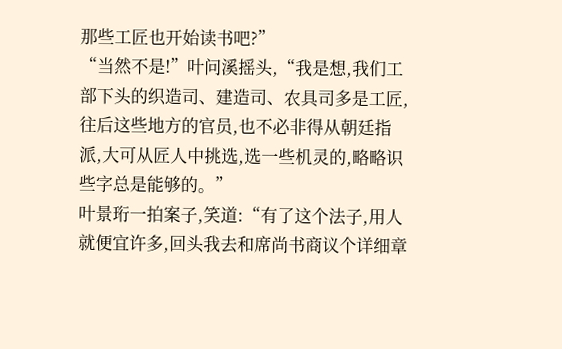那些工匠也开始读书吧?”
“当然不是!”叶问溪摇头,“我是想,我们工部下头的织造司、建造司、农具司多是工匠,往后这些地方的官员,也不必非得从朝廷指派,大可从匠人中挑选,选一些机灵的,略略识些字总是能够的。”
叶景珩一拍案子,笑道:“有了这个法子,用人就便宜许多,回头我去和席尚书商议个详细章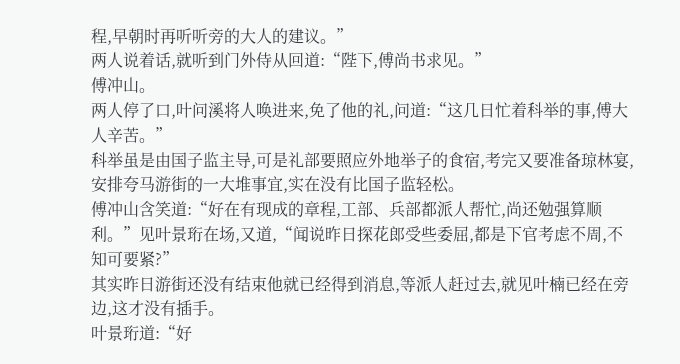程,早朝时再听听旁的大人的建议。”
两人说着话,就听到门外侍从回道:“陛下,傅尚书求见。”
傅冲山。
两人停了口,叶问溪将人唤进来,免了他的礼,问道:“这几日忙着科举的事,傅大人辛苦。”
科举虽是由国子监主导,可是礼部要照应外地举子的食宿,考完又要准备琼林宴,安排夸马游街的一大堆事宜,实在没有比国子监轻松。
傅冲山含笑道:“好在有现成的章程,工部、兵部都派人帮忙,尚还勉强算顺利。”见叶景珩在场,又道,“闻说昨日探花郎受些委屈,都是下官考虑不周,不知可要紧?”
其实昨日游街还没有结束他就已经得到消息,等派人赶过去,就见叶楠已经在旁边,这才没有插手。
叶景珩道:“好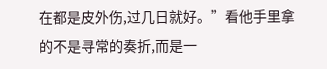在都是皮外伤,过几日就好。”看他手里拿的不是寻常的奏折,而是一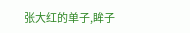张大红的单子,眸子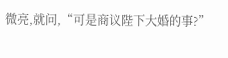微亮,就问,“可是商议陛下大婚的事?”